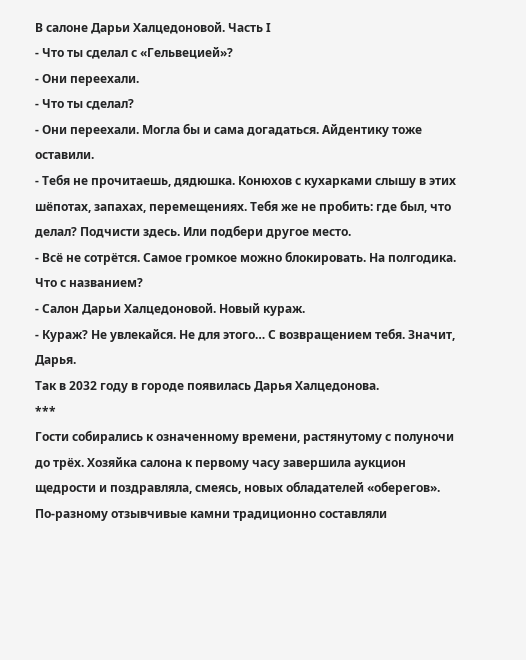В салоне Дарьи Халцедоновой. Часть I
- Что ты сделал с «Гельвецией»?
- Они переехали.
- Что ты сделал?
- Они переехали. Могла бы и сама догадаться. Айдентику тоже оставили.
- Тебя не прочитаешь, дядюшка. Конюхов с кухарками слышу в этих шёпотах, запахах, перемещениях. Тебя же не пробить: где был, что делал? Подчисти здесь. Или подбери другое место.
- Всё не сотрётся. Самое громкое можно блокировать. На полгодика. Что с названием?
- Салон Дарьи Халцедоновой. Новый кураж.
- Кураж? Не увлекайся. Не для этого… С возвращением тебя. Значит, Дарья.
Так в 2032 году в городе появилась Дарья Халцедонова.
***
Гости собирались к означенному времени, растянутому с полуночи до трёх. Хозяйка салона к первому часу завершила аукцион щедрости и поздравляла, смеясь, новых обладателей «оберегов». По-разному отзывчивые камни традиционно составляли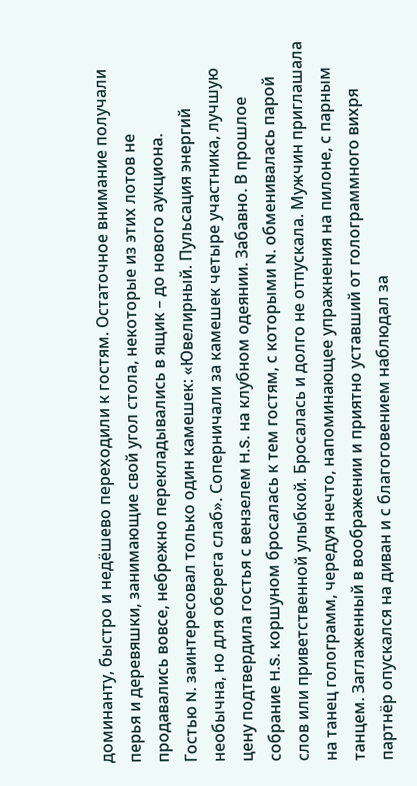доминанту, быстро и недёшево переходили к гостям. Остаточное внимание получали перья и деревяшки, занимающие свой угол стола, некоторые из этих лотов не продавались вовсе, небрежно перекладывались в ящик – до нового аукциона.
Гостью N. заинтересовал только один камешек: «Ювелирный. Пульсация энергий необычна, но для оберега слаб». Соперничали за камешек четыре участника, лучшую цену подтвердила гостья с вензелем H.S. на клубном одеянии. Забавно. В прошлое собрание H.S. коршуном бросалась к тем гостям, с которыми N. обменивалась парой слов или приветственной улыбкой. Бросалась и долго не отпускала. Мужчин приглашала на танец голограмм, чередуя нечто, напоминающее упражнения на пилоне, с парным танцем. Заглаженный в воображении и приятно уставший от голограммного вихря партнёр опускался на диван и с благоговением наблюдал за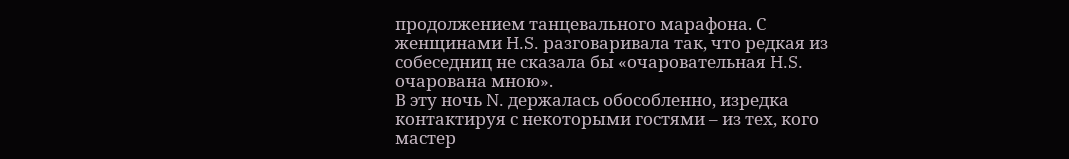продолжением танцевального марафона. С женщинами H.S. разговаривала так, что редкая из собеседниц не сказала бы «очаровательная H.S. очарована мною».
В эту ночь N. держалась обособленно, изредка контактируя с некоторыми гостями – из тех, кого мастер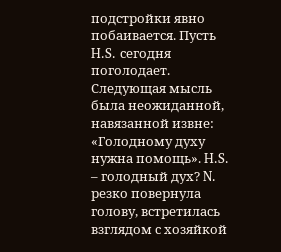подстройки явно побаивается. Пусть H.S. сегодня поголодает. Следующая мысль была неожиданной, навязанной извне: «Голодному духу нужна помощь». H.S. – голодный дух? N. резко повернула голову, встретилась взглядом с хозяйкой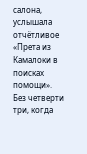салона, услышала отчётливое «Прета из Камалоки в поисках помощи».
Без четверти три, когда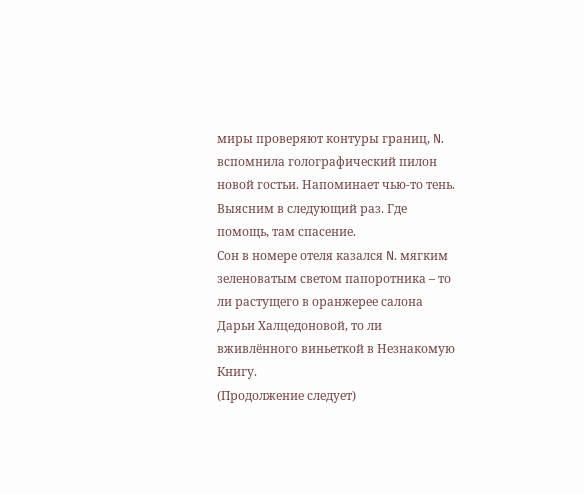миры проверяют контуры границ, N. вспомнила голографический пилон новой гостьи. Напоминает чью-то тень. Выясним в следующий раз. Где помощь, там спасение.
Сон в номере отеля казался N. мягким зеленоватым светом папоротника – то ли растущего в оранжерее салона Дарьи Халцедоновой, то ли вживлённого виньеткой в Незнакомую Книгу.
(Продолжение следует)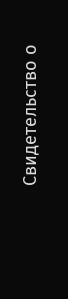Свидетельство о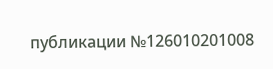публикации №126010201008